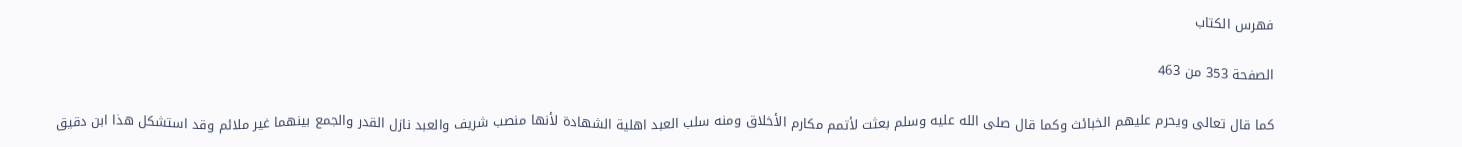فهرس الكتاب

الصفحة 353 من 463

كما قال تعالى ويحرم عليهم الخبائث وكما قال صلى الله عليه وسلم بعثت لأتمم مكارم الأخلاق ومنه سلب العبد اهلية الشهادة لأنها منصب شريف والعبد نازل القدر والجمع بينهما غير ملائم وقد استشكل هذا ابن دقيق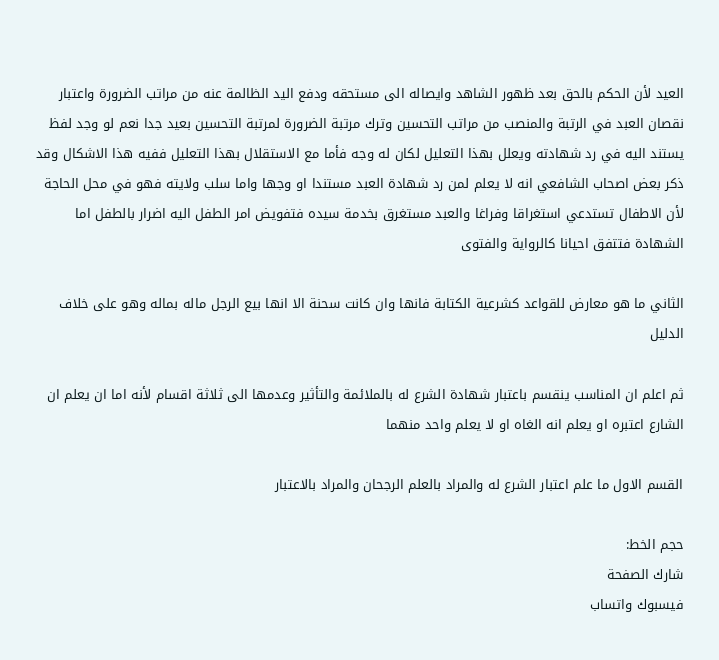العيد لأن الحكم بالحق بعد ظهور الشاهد وايصاله الى مستحقه ودفع اليد الظالمة عنه من مراتب الضرورة واعتبار نقصان العبد في الرتبة والمنصب من مراتب التحسين وترك مرتبة الضرورة لمرتبة التحسين بعيد جدا نعم لو وجد لفظ يستند اليه في رد شهادته ويعلل بهذا التعليل لكان له وجه فأما مع الاستقلال بهذا التعليل ففيه هذا الاشكال وقد ذكر بعض اصحاب الشافعي انه لا يعلم لمن رد شهادة العبد مستندا او وجها واما سلب ولايته فهو في محل الحاجة لأن الاطفال تستدعي استغراقا وفراغا والعبد مستغرق بخدمة سيده فتفويض امر الطفل اليه اضرار بالطفل اما الشهادة فتتفق احيانا كالرواية والفتوى

الثاني ما هو معارض للقواعد كشرعية الكتابة فانها وان كانت سحنة الا انها بيع الرجل ماله بماله وهو على خلاف الدليل

ثم اعلم ان المناسب ينقسم باعتبار شهادة الشرع له بالملائمة والتأثير وعدمها الى ثلاثة اقسام لأنه اما ان يعلم ان الشارع اعتبره او يعلم انه الغاه او لا يعلم واحد منهما

القسم الاول ما علم اعتبار الشرع له والمراد بالعلم الرجحان والمراد بالاعتبار

حجم الخط:
شارك الصفحة
فيسبوك واتساب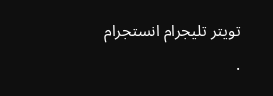تويتر تليجرام انستجرام
.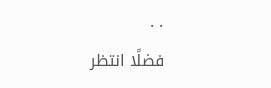. .
فضلًا انتظر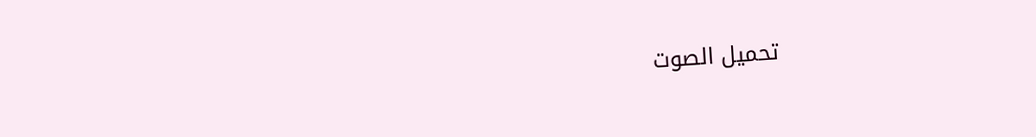تحميل الصوت